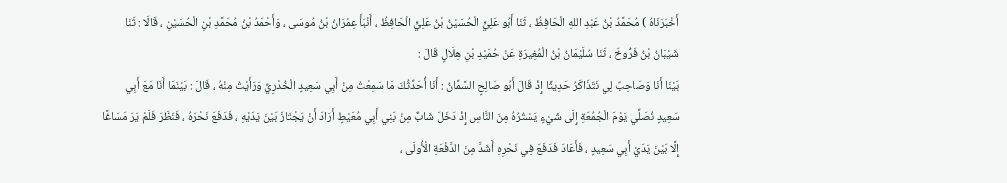أَخْبَرَنَاهُ ) مُحَمَّدُ بْنُ عَبْدِ اللهِ الْحَافِظُ ، ثَنَا أَبُو عَلِيٍّ الْحُسَيْنُ بْنُ عَلِيٍّ الْحَافِظُ ، أَنْبَأَ عِمْرَانُ بْنُ مُوسَى ، وَأَحْمَدُ بْنُ مُحَمَّدِ بْنِ الْحُسَيْنِ ، قَالَا : ثَنَا شَيْبَانُ بْنُ فَرُّوخَ ، ثَنَا سُلَيْمَانُ بْنُ الْمُغِيرَةِ عَنْ حُمَيْدِ بْنِ هِلَالٍ قَالَ :
بَيْنَا أَنَا وَصَاحِبٌ لِي نَتَذَاكَرُ حَدِيثًا إِذْ قَالَ أَبُو صَالِحٍ السَّمَّانُ : أَنَا أُحَدِّثُكَ مَا سَمِعْتُ مِنْ أَبِي سَعِيدٍ الْخُدْرِيِّ وَرَأَيْتُ مِنْهُ ، قَالَ : بَيْنَمَا أَنَا مَعَ أَبِي سَعِيدٍ نُصَلِّي يَوْمَ الْجُمُعَةِ إِلَى شَيْءٍ يَسْتُرُهُ مِنَ النَّاسِ إِذْ دَخَلَ شَابٌّ مِنْ بَنِي أَبِي مُعَيْطٍ أَرَادَ أَنْ يَجْتَازَ بَيْنَ يَدَيْهِ ، فَدَفَعَ نَحْرَهُ ، فَنَظَرَ فَلَمْ يَرَ مَسَاغًا إِلَّا بَيْنَ يَدَيْ أَبِي سَعِيدٍ ، فَأَعَادَ فَدَفَعَ فِي نَحْرِهِ أَشَدَّ مِنَ الدَّفْعَةِ الْأُولَى ،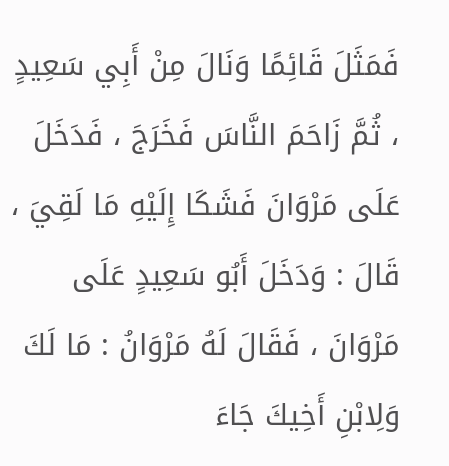فَمَثَلَ قَائِمًا وَنَالَ مِنْ أَبِي سَعِيدٍ ، ثُمَّ زَاحَمَ النَّاسَ فَخَرَجَ ، فَدَخَلَ عَلَى مَرْوَانَ فَشَكَا إِلَيْهِ مَا لَقِيَ ، قَالَ : وَدَخَلَ أَبُو سَعِيدٍ عَلَى مَرْوَانَ ، فَقَالَ لَهُ مَرْوَانُ : مَا لَكَ وَلِابْنِ أَخِيكَ جَاءَ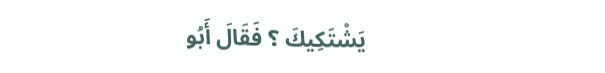يَشْتَكِيكَ ؟ فَقَالَ أَبُو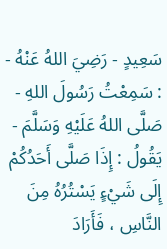سَعِيدٍ - رَضِيَ اللهُ عَنْهُ - : سَمِعْتُ رَسُولَ اللهِ - صَلَّى اللهُ عَلَيْهِ وَسَلَّمَ - يَقُولُ : إِذَا صَلَّى أَحَدُكُمْ إِلَى شَيْءٍ يَسْتُرُهُ مِنَ النَّاسِ ، فَأَرَادَ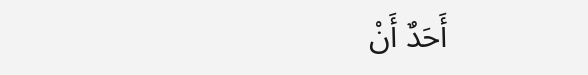أَحَدٌ أَنْ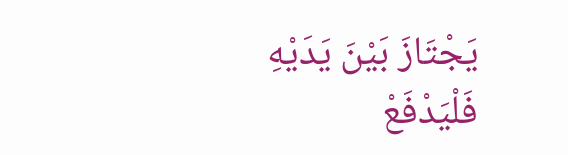يَجْتَازَ بَيْنَ يَدَيْهِ فَلْيَدْفَعْ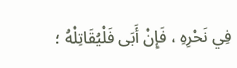فِي نَحْرِهِ ، فَإِنْ أَبَى فَلْيُقَاتِلْهُ ؛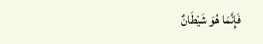فَإِنَّمَا هُوَ شَيْطَانٌ